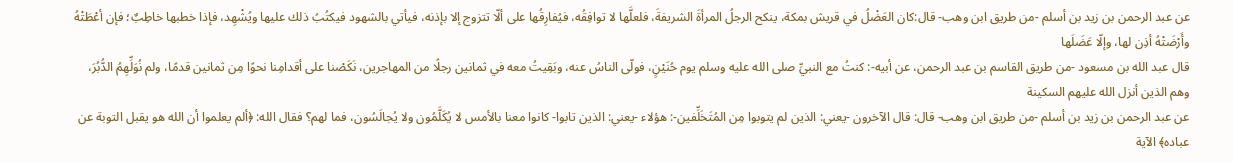عن عبد الرحمن بن زيد بن أسلم -من طريق ابن وهب- قال:كان العَضْلُ في قريش بمكة، ينكح الرجلُ المرأةَ الشريفةَ، فلعلَّها لا توافِقُه، فيُفارِقُها على ألّا تتزوج إلا بإذنه، فيأتي بالشهود فيكتُبُ ذلك عليها ويُشْهِد، فإذا خطبها خاطِبٌ؛ فإن أعْطَتْهُ وأَرْضَتْهُ أذِن لها، وإلّا عَضَلَها
قال عبد الله بن مسعود -من طريق القاسم بن عبد الرحمن، عن أبيه-: كنتُ مع النبيِّ صلى الله عليه وسلم يوم حُنَيْنٍ، فولّى الناسُ عنه، وبَقِيتُ معه في ثمانين رجلًا من المهاجرين، نَكَصْنا على أقدامِنا نحوًا مِن ثمانين قدمًا، ولم نُوَلِّهِمُ الدُّبُرَ، وهم الذين أنزل الله عليهم السكينة
عن عبد الرحمن بن زيد بن أسلم -من طريق ابن وهب- قال: قال الآخرون -يعني: الذين لم يتوبوا مِن المُتَخَلِّفين-: هؤلاء -يعني: الذين تابوا- كانوا معنا بالأمس لا يُكَلَّمُون ولا يُجالَسُون، فما لهم؟ فقال الله: ﴿ألم يعلموا أن الله هو يقبل التوبة عن عباده﴾ الآية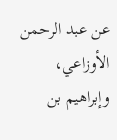عن عبد الرحمن الأوزاعي، وإبراهيم بن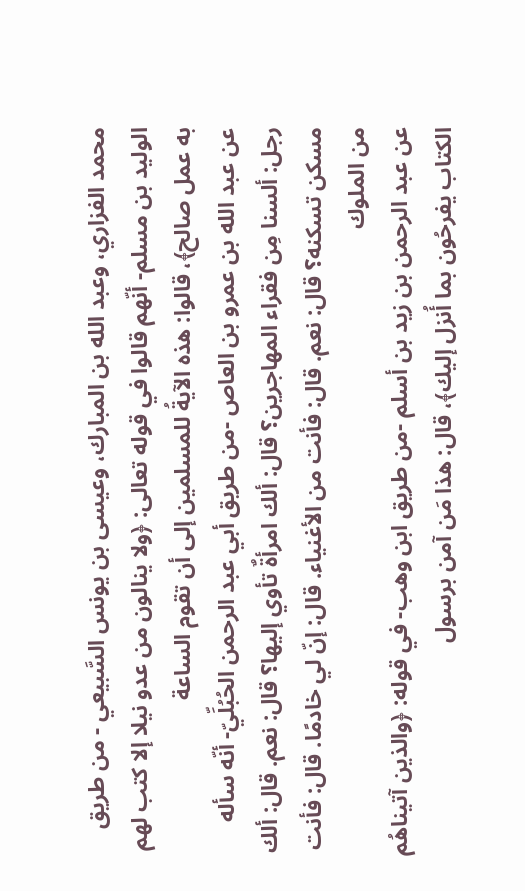محمد الفزاري، وعبد الله بن المبارك، وعيسى بن يونس السَّبيعي - من طريق الوليد بن مسلم- أنّهم قالوا في قوله تعالى: ﴿ولا ينالون من عدو نيلا إلا كتب لهم به عمل صالح﴾، قالوا: هذه الآيةُ للمسلمين إلى أن تقوم الساعة
عن عبد الله بن عمرو بن العاص -من طريق أبي عبد الرحمن الحُبُلِّيّ- أنّه سأله رجل: ألسنا مِن فقراء المهاجرين؟ قال: ألك امرأةٌ تأوي إليها؟ قال: نعم. قال: ألك مسكن تسكنه؟ قال: نعم. قال: فأنت من الأغنياء. قال: إنّ لي خادمًا. قال: فأنت من الملوك
عن عبد الرحمن بن زيد بن أسلم -من طريق ابن وهب- في قوله: ﴿والذين آتيناهُم الكتاب يفرحُون بما أُنزل إليك﴾، قال: هذا مَن آمن برسول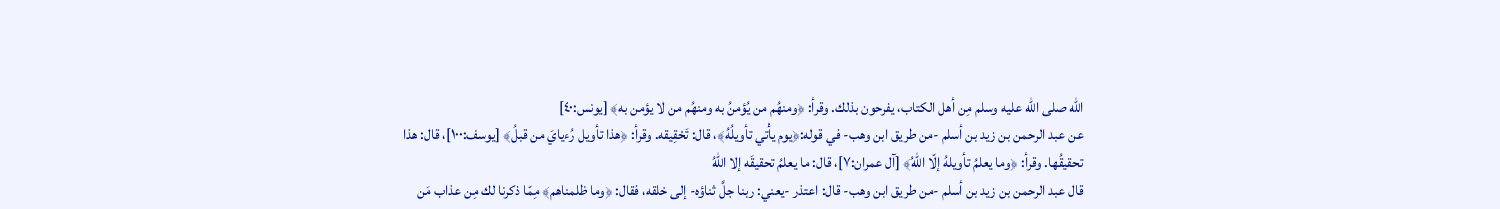الله صلى الله عليه وسلم مِن أهل الكتاب، يفرحون بذلك. وقرأ: ﴿ومنهُم من يُؤمنُ به ومنهُم من لا يؤمن به﴾ [يونس:٤٠]
عن عبد الرحمن بن زيد بن أسلم -من طريق ابن وهب- في قوله:﴿يوم يأْتي تأويلُهُ﴾، قال: تَحْقِيقه. وقرأ: ﴿هذا تأويل رُءيايَ من قبلُ﴾ [يوسف:١٠٠]، قال: هذا تحقيقُها. وقرأ: ﴿وما يعلمُ تأويلهُ إلّا اللهُ﴾ [آل عمران:٧]، قال: ما يعلمُ تحقيقَه إلا اللهُ
قال عبد الرحمن بن زيد بن أسلم -من طريق ابن وهب- قال: اعتذر -يعني: ربنا جلَّ ثناؤه- إلى خلقه، فقال: ﴿وما ظلمناهم﴾ مِمّا ذكرنا لك مِن عذاب مَن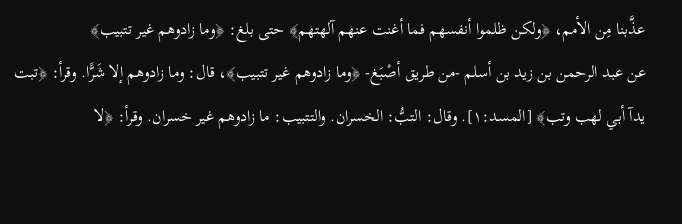عذَّبنا مِن الأمم، ﴿ولكن ظلموا أنفسهم فما أغنت عنهم آلهتهم﴾ حتى بلغ: ﴿وما زادوهم غير تتبيب﴾
عن عبد الرحمن بن زيد بن أسلم -من طريق أصْبَغ- ﴿وما زادوهم غير تتبيب﴾، قال: وما زادوهم إلا شَرًّا. وقرأ: ﴿تبت يدآ أبي لهب وتب﴾ [المسد:١]. وقال: التبُّ: الخسران. والتتبيب: ما زادوهم غير خسران. وقرأ: ﴿لا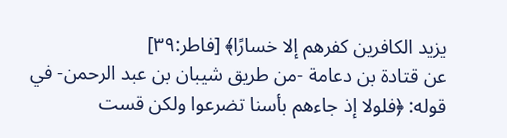يزيد الكافرين كفرهم إلا خسارًا﴾ [فاطر:٣٩]
عن قتادة بن دعامة -من طريق شيبان بن عبد الرحمن- في قوله: ﴿فلولا إذ جاءهم بأسنا تضرعوا ولكن قست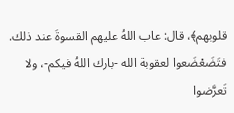قلوبهم﴾، قال: عاب اللهُ عليهم القسوةَ عند ذلك. فتَضَعْضَعوا لعقوبة الله -بارك اللهُ فيكم-، ولا تَعرَّضوا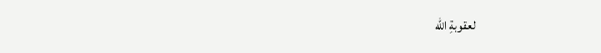لعقوبةِ الله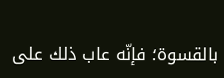بالقسوة؛ فإنّه عاب ذلك على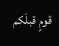قومٍ قبلَكم